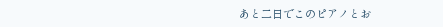あと二日でこのピアノとお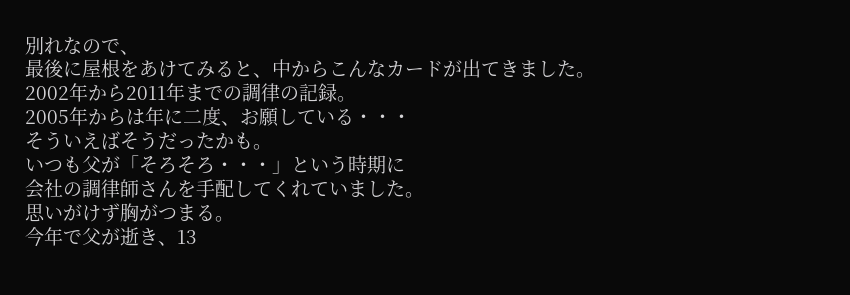別れなので、
最後に屋根をあけてみると、中からこんなカードが出てきました。
2002年から2011年までの調律の記録。
2005年からは年に二度、お願している・・・
そういえばそうだったかも。
いつも父が「そろそろ・・・」という時期に
会社の調律師さんを手配してくれていました。
思いがけず胸がつまる。
今年で父が逝き、13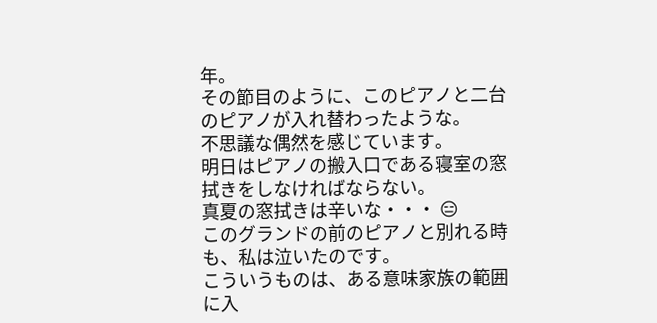年。
その節目のように、このピアノと二台のピアノが入れ替わったような。
不思議な偶然を感じています。
明日はピアノの搬入口である寝室の窓拭きをしなければならない。
真夏の窓拭きは辛いな・・・ 😑
このグランドの前のピアノと別れる時も、私は泣いたのです。
こういうものは、ある意味家族の範囲に入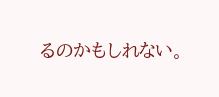るのかもしれない。